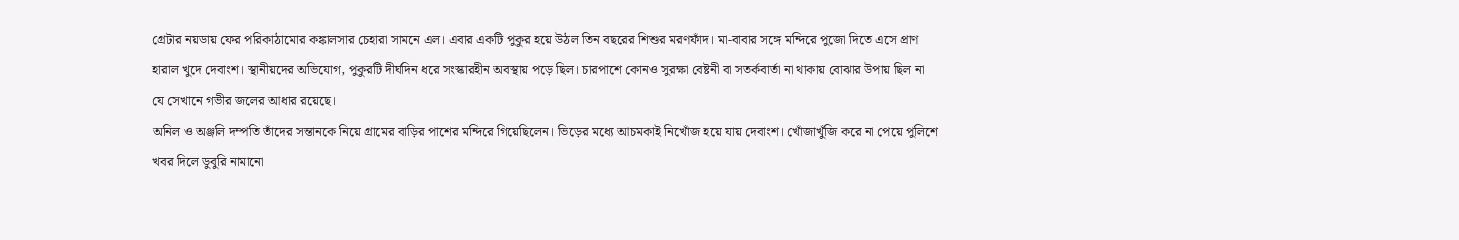গ্রেটার নয়ডায় ফের পরিকাঠামোর কঙ্কালসার চেহারা সামনে এল। এবার একটি পুকুর হয়ে উঠল তিন বছরের শিশুর মরণফাঁদ। মা-বাবার সঙ্গে মন্দিরে পুজো দিতে এসে প্রাণ হারাল খুদে দেবাংশ। স্থানীয়দের অভিযোগ, পুকুরটি দীর্ঘদিন ধরে সংস্কারহীন অবস্থায় পড়ে ছিল। চারপাশে কোনও সুরক্ষা বেষ্টনী বা সতর্কবার্তা না থাকায় বোঝার উপায় ছিল না যে সেখানে গভীর জলের আধার রয়েছে।
অনিল ও অঞ্জলি দম্পতি তাঁদের সন্তানকে নিয়ে গ্রামের বাড়ির পাশের মন্দিরে গিয়েছিলেন। ভিড়ের মধ্যে আচমকাই নিখোঁজ হয়ে যায় দেবাংশ। খোঁজাখুঁজি করে না পেয়ে পুলিশে খবর দিলে ডুবুরি নামানো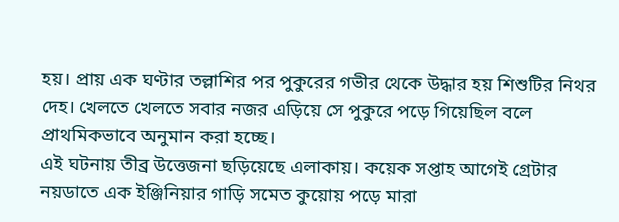হয়। প্রায় এক ঘণ্টার তল্লাশির পর পুকুরের গভীর থেকে উদ্ধার হয় শিশুটির নিথর দেহ। খেলতে খেলতে সবার নজর এড়িয়ে সে পুকুরে পড়ে গিয়েছিল বলে প্রাথমিকভাবে অনুমান করা হচ্ছে।
এই ঘটনায় তীব্র উত্তেজনা ছড়িয়েছে এলাকায়। কয়েক সপ্তাহ আগেই গ্রেটার নয়ডাতে এক ইঞ্জিনিয়ার গাড়ি সমেত কুয়োয় পড়ে মারা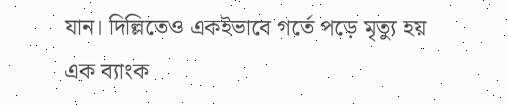যান। দিল্লিতেও একইভাবে গর্তে পড়ে মৃত্যু হয় এক ব্যাংক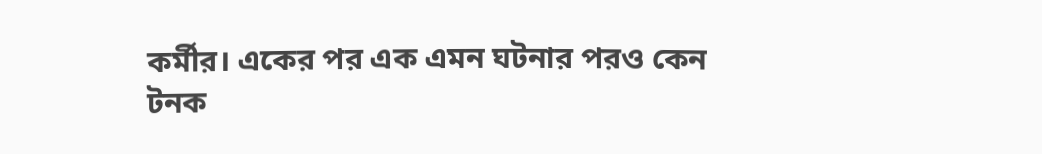কর্মীর। একের পর এক এমন ঘটনার পরও কেন টনক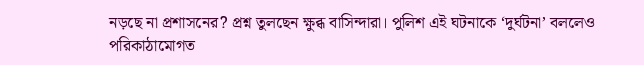নড়ছে না প্রশাসনের? প্রশ্ন তুলছেন ক্ষুব্ধ বাসিন্দারা। পুলিশ এই ঘটনাকে ‘দুর্ঘটনা’ বললেও পরিকাঠামোগত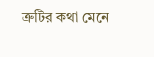ত্রুটির কথা মেনে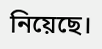নিয়েছে।